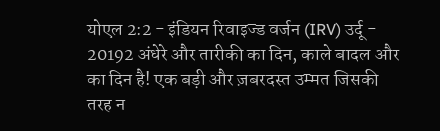योएल 2:2 - इंडियन रिवाइज्ड वर्जन (IRV) उर्दू - 20192 अंधेरे और तारीकी का दिन, काले बादल और का दिन है! एक बड़ी और ज़बरदस्त उम्मत जिसकी तरह न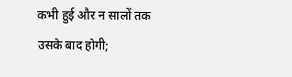कभी हुई और न सालों तक उसके बाद होगी;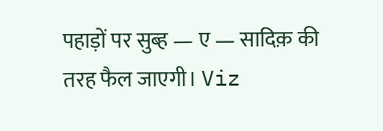पहाड़ों पर सुब्ह — ए — सादिक़ की तरह फैल जाएगी। Viz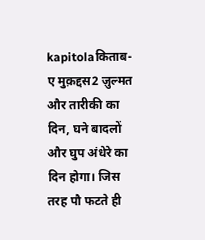kapitolaकिताब-ए मुक़द्दस2 ज़ुल्मत और तारीकी का दिन, घने बादलों और घुप अंधेरे का दिन होगा। जिस तरह पौ फटते ही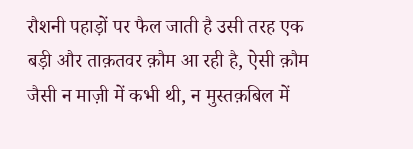रौशनी पहाड़ों पर फैल जाती है उसी तरह एक बड़ी और ताक़तवर क़ौम आ रही है, ऐसी क़ौम जैसी न माज़ी में कभी थी, न मुस्तक़बिल में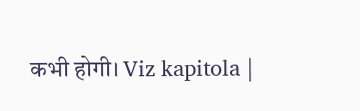कभी होगी। Viz kapitola |